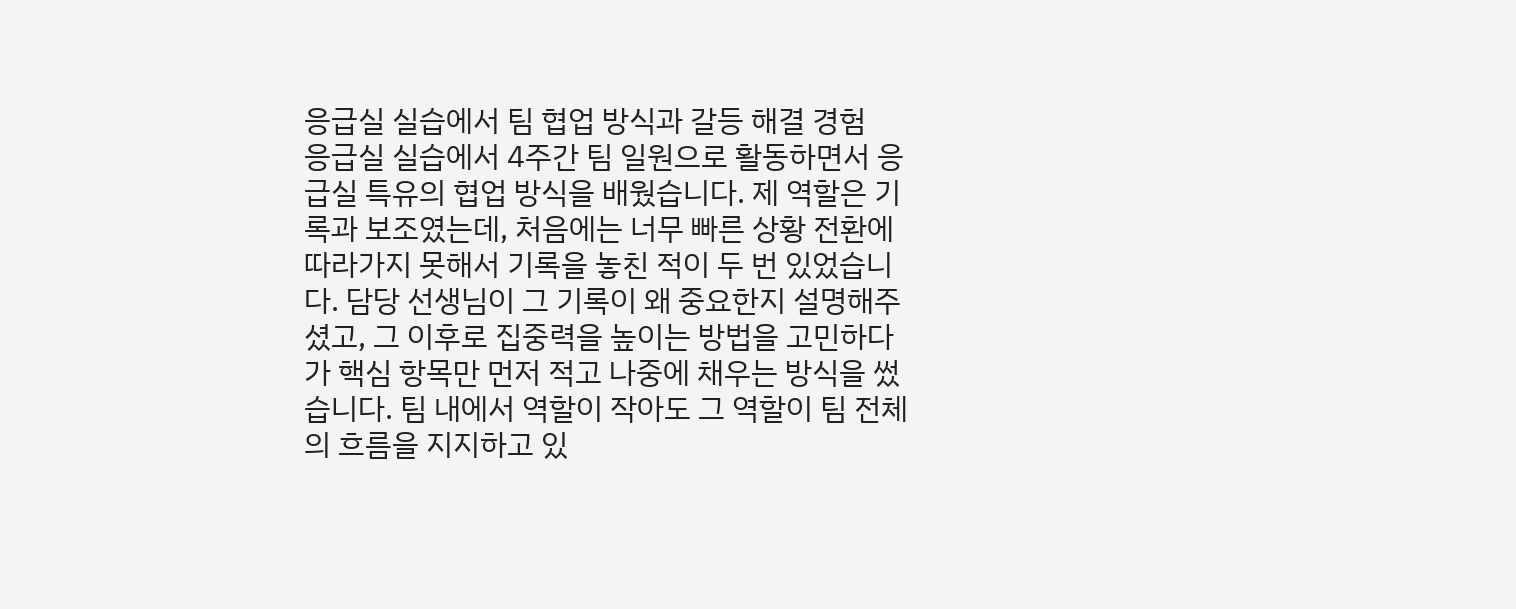응급실 실습에서 팀 협업 방식과 갈등 해결 경험
응급실 실습에서 4주간 팀 일원으로 활동하면서 응급실 특유의 협업 방식을 배웠습니다. 제 역할은 기록과 보조였는데, 처음에는 너무 빠른 상황 전환에 따라가지 못해서 기록을 놓친 적이 두 번 있었습니다. 담당 선생님이 그 기록이 왜 중요한지 설명해주셨고, 그 이후로 집중력을 높이는 방법을 고민하다가 핵심 항목만 먼저 적고 나중에 채우는 방식을 썼습니다. 팀 내에서 역할이 작아도 그 역할이 팀 전체의 흐름을 지지하고 있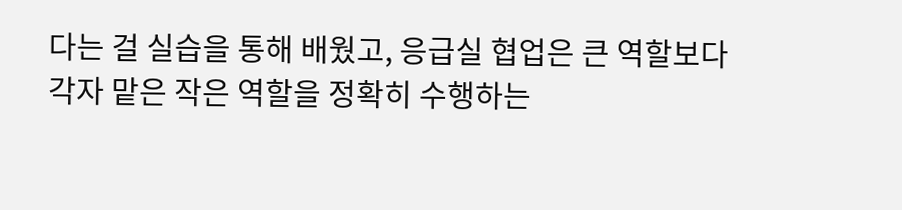다는 걸 실습을 통해 배웠고, 응급실 협업은 큰 역할보다 각자 맡은 작은 역할을 정확히 수행하는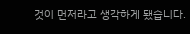것이 먼저라고 생각하게 됐습니다.